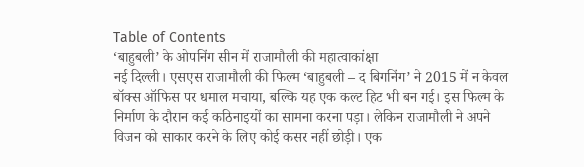Table of Contents
‘बाहुबली’ के ओपनिंग सीन में राजामौली की महात्वाकांक्षा
नई दिल्ली। एसएस राजामौली की फिल्म ‘बाहुबली – द बिगनिंग’ ने 2015 में न केवल बॉक्स ऑफिस पर धमाल मचाया, बल्कि यह एक कल्ट हिट भी बन गई। इस फिल्म के निर्माण के दौरान कई कठिनाइयों का सामना करना पड़ा। लेकिन राजामौली ने अपने विजन को साकार करने के लिए कोई कसर नहीं छोड़ी। एक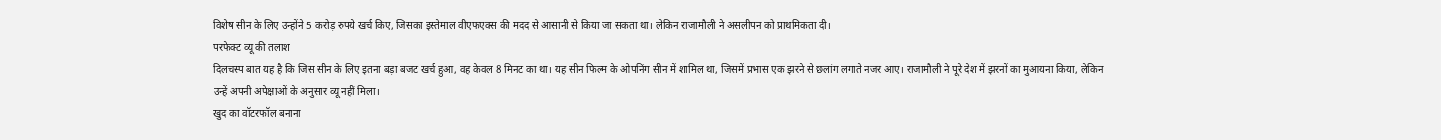विशेष सीन के लिए उन्होंने 5 करोड़ रुपये खर्च किए, जिसका इस्तेमाल वीएफएक्स की मदद से आसानी से किया जा सकता था। लेकिन राजामौली ने असलीपन को प्राथमिकता दी।
परफेक्ट व्यू की तलाश
दिलचस्प बात यह है कि जिस सीन के लिए इतना बड़ा बजट खर्च हुआ, वह केवल 8 मिनट का था। यह सीन फिल्म के ओपनिंग सीन में शामिल था, जिसमें प्रभास एक झरने से छलांग लगाते नजर आए। राजामौली ने पूरे देश में झरनों का मुआयना किया, लेकिन उन्हें अपनी अपेक्षाओं के अनुसार व्यू नहीं मिला।
खुद का वॉटरफॉल बनाना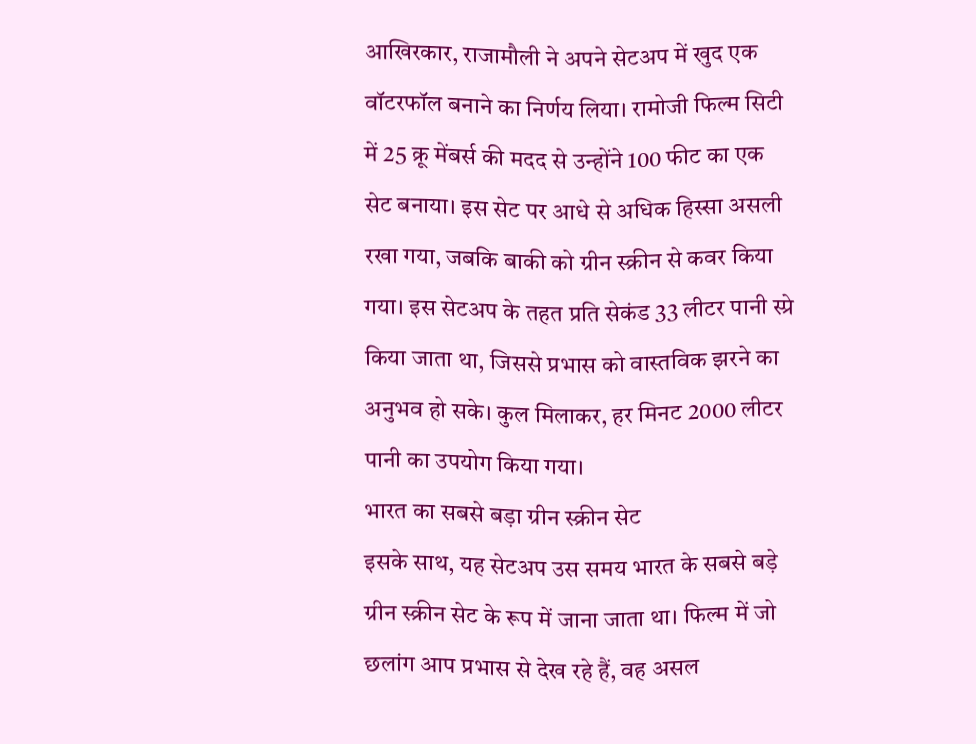आखिरकार, राजामौली ने अपने सेटअप में खुद एक वॉटरफॉल बनाने का निर्णय लिया। रामोजी फिल्म सिटी में 25 क्रू मेंबर्स की मदद से उन्होंने 100 फीट का एक सेट बनाया। इस सेट पर आधे से अधिक हिस्सा असली रखा गया, जबकि बाकी को ग्रीन स्क्रीन से कवर किया गया। इस सेटअप के तहत प्रति सेकंड 33 लीटर पानी स्प्रे किया जाता था, जिससे प्रभास को वास्तविक झरने का अनुभव हो सके। कुल मिलाकर, हर मिनट 2000 लीटर पानी का उपयोग किया गया।
भारत का सबसे बड़ा ग्रीन स्क्रीन सेट
इसके साथ, यह सेटअप उस समय भारत के सबसे बड़े ग्रीन स्क्रीन सेट के रूप में जाना जाता था। फिल्म में जो छलांग आप प्रभास से देख रहे हैं, वह असल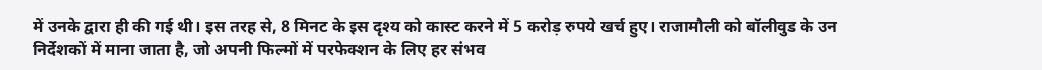में उनके द्वारा ही की गई थी। इस तरह से, 8 मिनट के इस दृश्य को कास्ट करने में 5 करोड़ रुपये खर्च हुए। राजामौली को बॉलीवुड के उन निर्देशकों में माना जाता है, जो अपनी फिल्मों में परफेक्शन के लिए हर संभव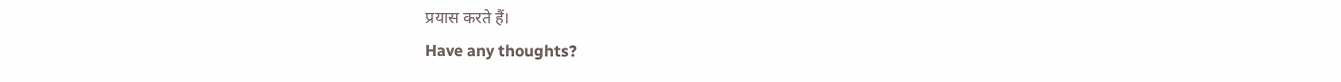प्रयास करते हैं।
Have any thoughts?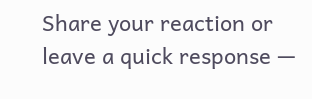Share your reaction or leave a quick response —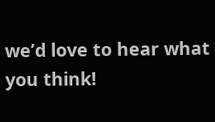we’d love to hear what you think!